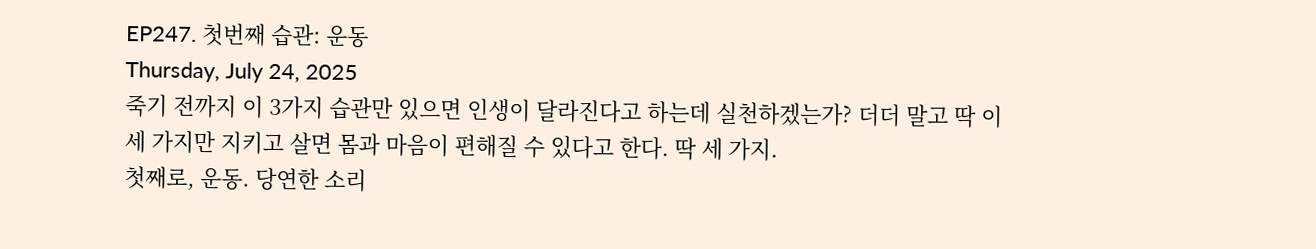EP247. 첫번째 습관: 운동
Thursday, July 24, 2025
죽기 전까지 이 3가지 습관만 있으면 인생이 달라진다고 하는데 실천하겠는가? 더더 말고 딱 이 세 가지만 지키고 살면 몸과 마음이 편해질 수 있다고 한다. 딱 세 가지.
첫째로, 운동. 당연한 소리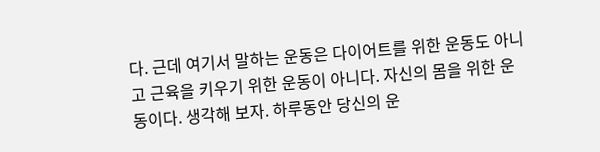다. 근데 여기서 말하는 운동은 다이어트를 위한 운동도 아니고 근육을 키우기 위한 운동이 아니다. 자신의 몸을 위한 운동이다. 생각해 보자. 하루동안 당신의 운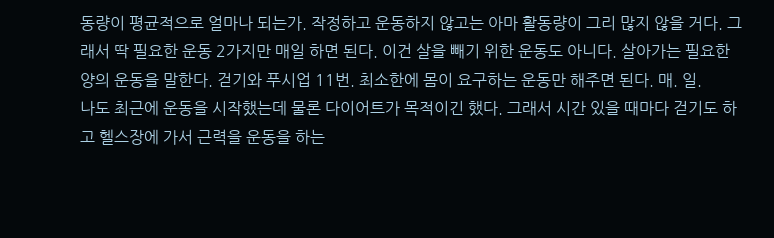동량이 평균적으로 얼마나 되는가. 작정하고 운동하지 않고는 아마 활동량이 그리 많지 않을 거다. 그래서 딱 필요한 운동 2가지만 매일 하면 된다. 이건 살을 빼기 위한 운동도 아니다. 살아가는 필요한 양의 운동을 말한다. 걷기와 푸시업 11번. 최소한에 몸이 요구하는 운동만 해주면 된다. 매. 일.
나도 최근에 운동을 시작했는데 물론 다이어트가 목적이긴 했다. 그래서 시간 있을 때마다 걷기도 하고 헬스장에 가서 근력을 운동을 하는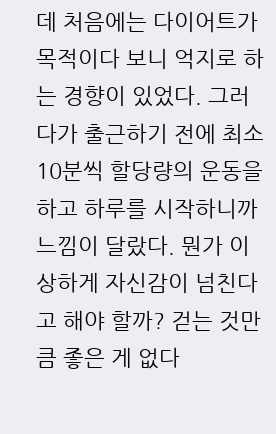데 처음에는 다이어트가 목적이다 보니 억지로 하는 경향이 있었다. 그러다가 출근하기 전에 최소 10분씩 할당량의 운동을 하고 하루를 시작하니까 느낌이 달랐다. 뭔가 이상하게 자신감이 넘친다고 해야 할까? 걷는 것만큼 좋은 게 없다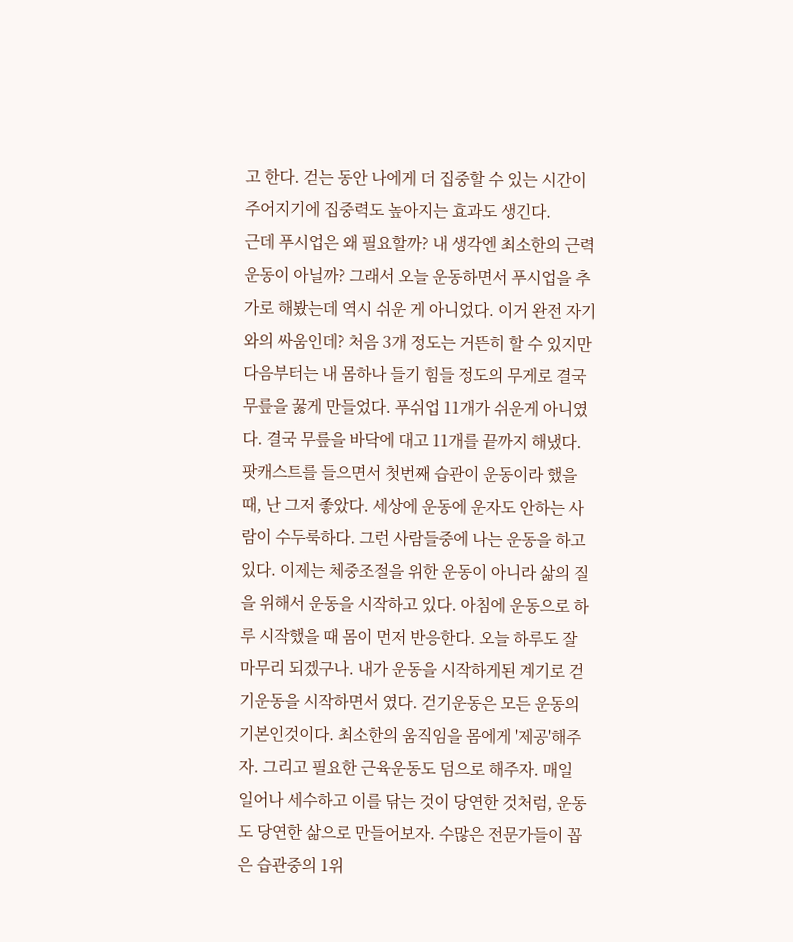고 한다. 걷는 동안 나에게 더 집중할 수 있는 시간이 주어지기에 집중력도 높아지는 효과도 생긴다.
근데 푸시업은 왜 필요할까? 내 생각엔 최소한의 근력운동이 아닐까? 그래서 오늘 운동하면서 푸시업을 추가로 해봤는데 역시 쉬운 게 아니었다. 이거 완전 자기와의 싸움인데? 처음 3개 정도는 거뜬히 할 수 있지만 다음부터는 내 몸하나 들기 힘들 정도의 무게로 결국 무릎을 꿇게 만들었다. 푸쉬업 11개가 쉬운게 아니였다. 결국 무릎을 바닥에 대고 11개를 끝까지 해냈다.
팟캐스트를 들으면서 첫번째 습관이 운동이라 했을 때, 난 그저 좋았다. 세상에 운동에 운자도 안하는 사람이 수두룩하다. 그런 사람들중에 나는 운동을 하고 있다. 이제는 체중조절을 위한 운동이 아니라 삶의 질을 위해서 운동을 시작하고 있다. 아침에 운동으로 하루 시작했을 때 몸이 먼저 반응한다. 오늘 하루도 잘 마무리 되겠구나. 내가 운동을 시작하게된 계기로 걷기운동을 시작하면서 였다. 걷기운동은 모든 운동의 기본인것이다. 최소한의 움직임을 몸에게 '제공'해주자. 그리고 필요한 근육운동도 덤으로 해주자. 매일 일어나 세수하고 이를 닦는 것이 당연한 것처럼, 운동도 당연한 삶으로 만들어보자. 수많은 전문가들이 꼽은 습관중의 1위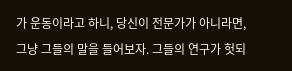가 운동이라고 하니, 당신이 전문가가 아니라면, 그냥 그들의 말을 들어보자. 그들의 연구가 헛되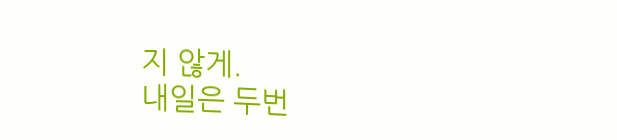지 않게.
내일은 두번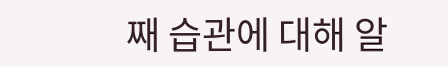째 습관에 대해 알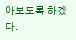아보도록 하겠다.